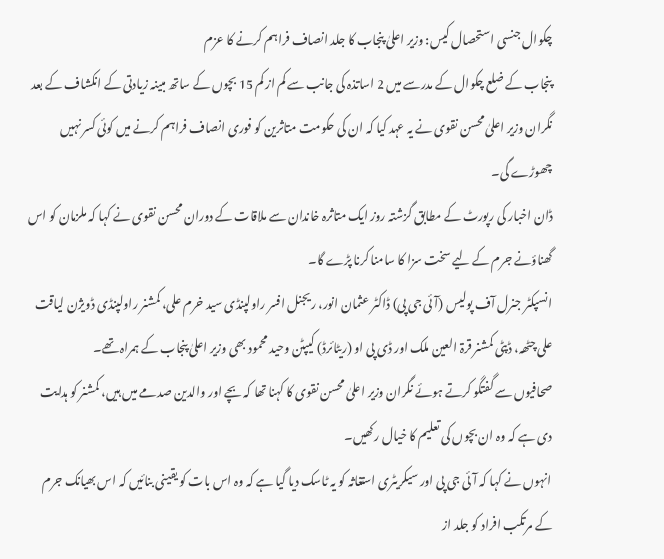چکوال جنسی استحصال کیس: وزیر اعلیٰ پنجاب کا جلد انصاف فراہم کرنے کا عزم
پنجاب کے ضلع چکوال کے مدرسے میں 2 اساتذہ کی جانب سے کم از کم 15 بچوں کے ساتھ مبینہ زیادتی کے انکشاف کے بعد نگران وزیر اعلیٰ محسن نقوی نے یہ عہد کیا کہ ان کی حکومت متاثرین کو فوری انصاف فراہم کرنے میں کوئی کسر نہیں چھوڑے گی۔
ڈان اخبار کی رپورٹ کے مطابق گزشتہ روز ایک متاثرہ خاندان سے ملاقات کے دوران محسن نقوی نے کہا کہ ملزمان کو اس گھناؤنے جرم کے لیے سخت سزا کا سامنا کرنا پڑے گا۔
انسپکٹر جنرل آف پولیس (آئی جی پی) ڈاکٹر عثمان انور، ریجنل افسر راولپنڈی سید خرم علی، کمشنر راولپنڈی ڈویژن لیاقت علی چٹھہ، ڈپٹی کمشنر قرۃ العین ملک اور ڈی پی او (ریٹائرڈ) کیپٹن وحید محمود بھی وزیر اعلیٰ پنجاب کے ہمراہ تھے۔
صحافیوں سے گفتگو کرتے ہوئے نگران وزیر اعلیٰ محسن نقوی کا کہنا تھا کہ بچے اور والدین صدمے میں ہیں، کمشنر کو ہدایت دی ہے کہ وہ ان بچوں کی تعلیم کا خیال رکھیں۔
انہوں نے کہا کہ آئی جی پی اور سیکریٹری استغاثہ کو یہ ٹاسک دیا گیا ہے کہ وہ اس بات کو یقینی بنائیں کہ اس بھیانک جرم کے مرتکب افراد کو جلد از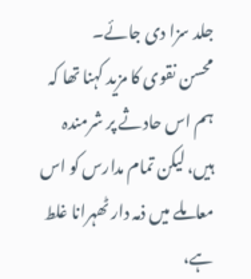جلد سزا دی جائے۔
محسن نقوی کا مزید کہنا تھا کہ ہم اس حادثے پر شرمندہ ہیں، لیکن تمام مدارس کو اس معاملے میں ذمہ دار ٹھہرانا غلط ہے،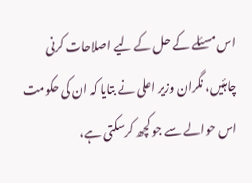اس مسئلے کے حل کے لیے اصلاحات کرنی چاہئیں، نگران وزیر اعلی نے بتایا کہ ان کی حکومت اس حوالے سے جو کچھ کرسکتی ہے،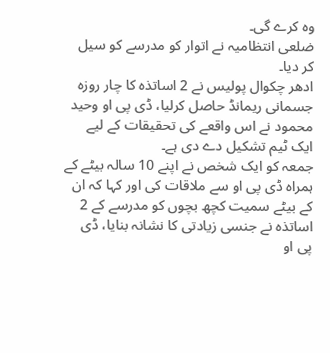وہ کرے گی۔
ضلعی انتظامیہ نے اتوار کو مدرسے کو سیل کر دیا۔
ادھر چکوال پولیس نے 2 اساتذہ کا چار روزہ جسمانی ریمانڈ حاصل کرلیا، ڈی پی او وحید محمود نے اس واقعے کی تحقیقات کے لیے ایک ٹیم تشکیل دے دی ہے۔
جمعہ کو ایک شخص نے اپنے 10 سالہ بیٹے کے ہمراہ ڈی پی او سے ملاقات کی اور کہا کہ ان کے بیٹے سمیت کچھ بچوں کو مدرسے کے 2 اساتذہ نے جنسی زیادتی کا نشانہ بنایا، ڈی پی او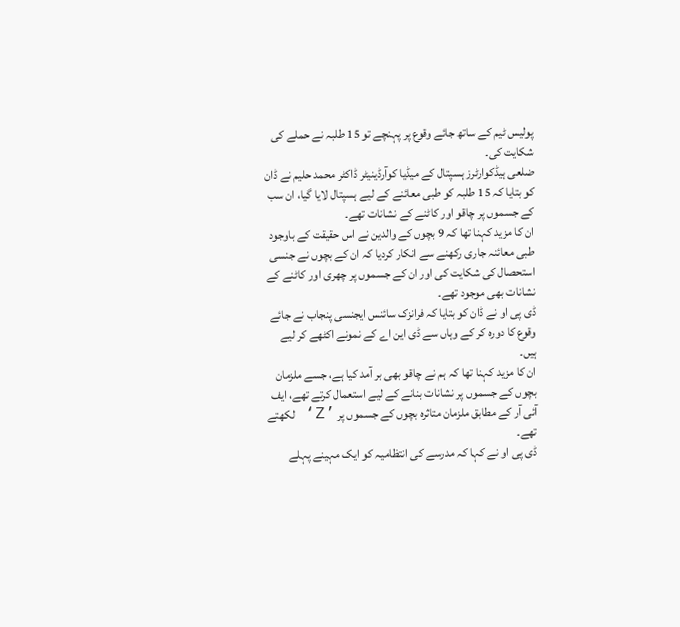پولیس ٹیم کے ساتھ جائے وقوع پر پہنچے تو 15 طلبہ نے حملے کی شکایت کی۔
ضلعی ہیڈکوارٹرز ہسپتال کے میڈیا کوآرڈینیٹر ڈاکٹر محمد حلیم نے ڈان کو بتایا کہ 15 طلبہ کو طبی معائنے کے لیے ہسپتال لایا گیا، ان سب کے جسموں پر چاقو اور کاٹنے کے نشانات تھے۔
ان کا مزید کہنا تھا کہ 9 بچوں کے والدین نے اس حقیقت کے باوجود طبی معائنہ جاری رکھنے سے انکار کردیا کہ ان کے بچوں نے جنسی استحصال کی شکایت کی اور ان کے جسموں پر چھری اور کاٹنے کے نشانات بھی موجود تھے۔
ڈی پی او نے ڈان کو بتایا کہ فرانزک سائنس ایجنسی پنجاب نے جائے وقوع کا دورہ کر کے وہاں سے ڈی این اے کے نمونے اکٹھے کر لیے ہیں۔
ان کا مزید کہنا تھا کہ ہم نے چاقو بھی بر آمد کیا ہے، جسے ملزمان بچوں کے جسموں پر نشانات بنانے کے لیے استعمال کرتے تھے، ایف آئی آر کے مطابق ملزمان متاثرہ بچوں کے جسموں پر ’Z‘ لکھتے تھے۔
ڈی پی او نے کہا کہ مدرسے کی انتظامیہ کو ایک مہینے پہلے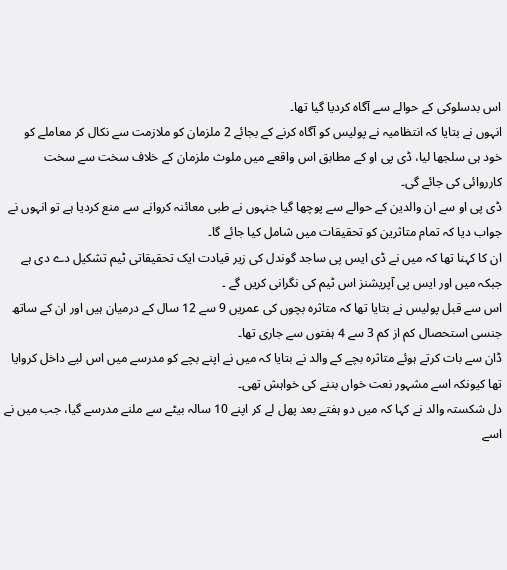اس بدسلوکی کے حوالے سے آگاہ کردیا گیا تھا۔
انہوں نے بتایا کہ انتظامیہ نے پولیس کو آگاہ کرنے کے بجائے 2 ملزمان کو ملازمت سے نکال کر معاملے کو خود ہی سلجھا لیا، ڈی پی او کے مطابق اس واقعے میں ملوث ملزمان کے خلاف سخت سے سخت کارروائی کی جائے گی۔
ڈی پی او سے ان والدین کے حوالے سے پوچھا گیا جنہوں نے طبی معائنہ کروانے سے منع کردیا ہے تو انہوں نے جواب دیا کہ تمام متاثرین کو تحقیقات میں شامل کیا جائے گا۔
ان کا کہنا تھا کہ میں نے ڈی ایس پی ساجد گوندل کی زیر قیادت ایک تحقیقاتی ٹیم تشکیل دے دی ہے جبکہ میں اور ایس پی آپریشنز اس ٹیم کی نگرانی کریں گے ۔
اس سے قبل پولیس نے بتایا تھا کہ متاثرہ بچوں کی عمریں 9 سے 12 سال کے درمیان ہیں اور ان کے ساتھ جنسی استحصال کم از کم 3 سے 4 ہفتوں سے جاری تھا۔
ڈان سے بات کرتے ہوئے متاثرہ بچے کے والد نے بتایا کہ میں نے اپنے بچے کو مدرسے میں اس لیے داخل کروایا تھا کیونکہ اسے مشہور نعت خواں بننے کی خواہش تھی۔
دل شکستہ والد نے کہا کہ میں دو ہفتے بعد پھل لے کر اپنے 10 سالہ بیٹے سے ملنے مدرسے گیا، جب میں نے اسے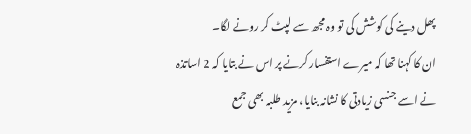پھل دینے کی کوشش کی تو وہ مجھ سے لپٹ کر رونے لگا۔
ان کا کہنا تھا کہ میرے استفسار کرنے پر اس نے بتایا کہ 2 اساتذہ نے اسے جنسی زیادتی کا نشانہ بنایا، مزید طلبہ بھی جمع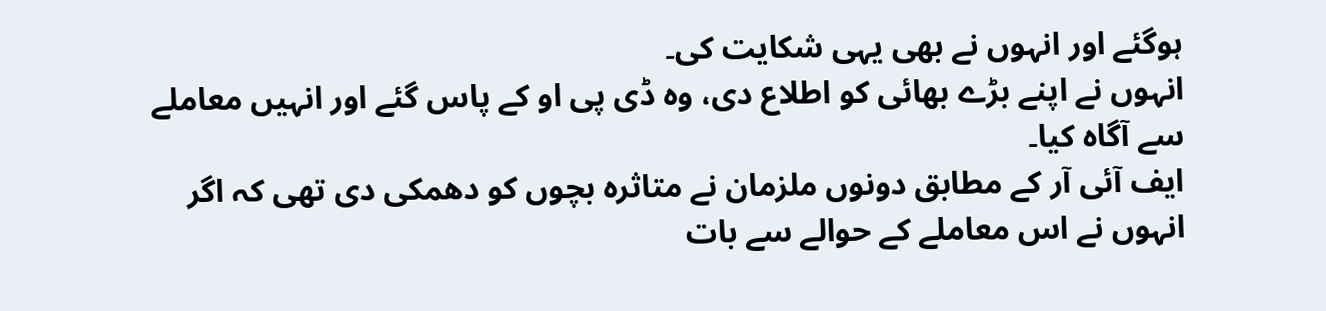ہوگئے اور انہوں نے بھی یہی شکایت کی۔
انہوں نے اپنے بڑے بھائی کو اطلاع دی، وہ ڈی پی او کے پاس گئے اور انہیں معاملے سے آگاہ کیا۔
ایف آئی آر کے مطابق دونوں ملزمان نے متاثرہ بچوں کو دھمکی دی تھی کہ اگر انہوں نے اس معاملے کے حوالے سے بات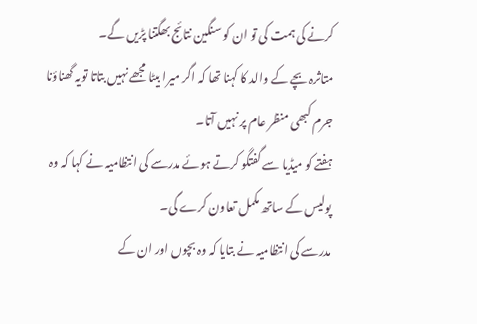کرنے کی ہمت کی تو ان کو سنگین نتائج بھگتنا پڑیں گے۔
متاثرہ بچے کے والد کا کہنا تھا کہ اگر میرا بیٹا مجھے نہیں بتاتا تویہ گھناؤنا جرم کبھی منظر عام پر نہیں آتا۔
ہفتے کو میڈیا سے گفتگو کرتے ہوئے مدرسے کی انتظامیہ نے کہا کہ وہ پولیس کے ساتھ مکمل تعاون کرے گی۔
مدرسے کی انتظامیہ نے بتایا کہ وہ بچوں اور ان کے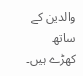والدین کے ساتھ کھڑے ہیں۔